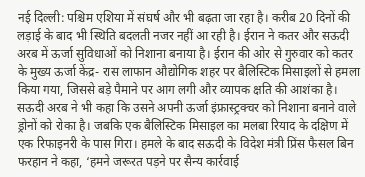नई दिल्ली: पश्चिम एशिया में संघर्ष और भी बढ़ता जा रहा है। करीब 20 दिनों की लड़ाई के बाद भी स्थिति बदलती नजर नहीं आ रही है। ईरान ने कतर और सऊदी अरब में ऊर्जा सुविधाओं को निशाना बनाया है। ईरान की ओर से गुरुवार को कतर के मुख्य ऊर्जा केंद्र- रास लाफान औद्योगिक शहर पर बैलिस्टिक मिसाइलों से हमला किया गया, जिससे बड़े पैमाने पर आग लगी और व्यापक क्षति की आशंका है।
सऊदी अरब ने भी कहा कि उसने अपनी ऊर्जा इंफ्रास्ट्रक्चर को निशाना बनाने वाले ड्रोनों को रोका है। जबकि एक बैलिस्टिक मिसाइल का मलबा रियाद के दक्षिण में एक रिफाइनरी के पास गिरा। हमले के बाद सऊदी के विदेश मंत्री प्रिंस फैसल बिन फरहान ने कहा, ‘हमने जरूरत पड़ने पर सैन्य कार्रवाई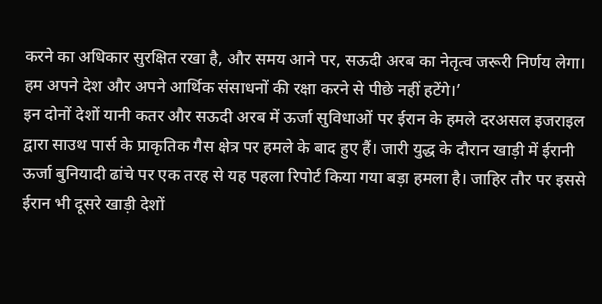करने का अधिकार सुरक्षित रखा है, और समय आने पर, सऊदी अरब का नेतृत्व जरूरी निर्णय लेगा। हम अपने देश और अपने आर्थिक संसाधनों की रक्षा करने से पीछे नहीं हटेंगे।’
इन दोनों देशों यानी कतर और सऊदी अरब में ऊर्जा सुविधाओं पर ईरान के हमले दरअसल इजराइल द्वारा साउथ पार्स के प्राकृतिक गैस क्षेत्र पर हमले के बाद हुए हैं। जारी युद्ध के दौरान खाड़ी में ईरानी ऊर्जा बुनियादी ढांचे पर एक तरह से यह पहला रिपोर्ट किया गया बड़ा हमला है। जाहिर तौर पर इससे ईरान भी दूसरे खाड़ी देशों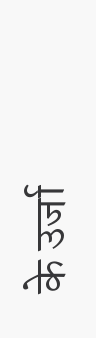के उर्जा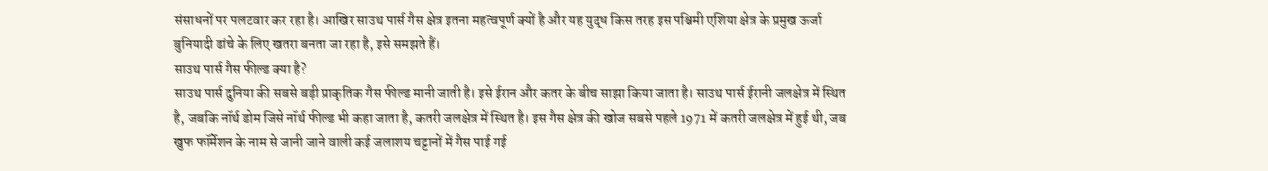संसाधनों पर पलटवार कर रहा है। आखिर साउथ पार्स गैस क्षेत्र इतना महत्वपूर्ण क्यों है और यह युद्ध किस तरह इस पश्चिमी एशिया क्षेत्र के प्रमुख ऊर्जा बुनियादी ढांचे के लिए खतरा बनता जा रहा है, इसे समझते हैं।
साउथ पार्स गैस फील्ड क्या है?
साउथ पार्स दुनिया की सबसे बड़ी प्राकृतिक गैस फील्ड मानी जाती है। इसे ईरान और कतर के बीच साझा किया जाता है। साउथ पार्स ईरानी जलक्षेत्र में स्थित है, जबकि नॉर्थ डोम जिसे नॉर्थ फील्ड भी कहा जाता है, कतरी जलक्षेत्र में स्थित है। इस गैस क्षेत्र की खोज सबसे पहले 1971 में कतरी जलक्षेत्र में हुई थी, जब खुफ फॉर्मेशन के नाम से जानी जाने वाली कई जलाशय चट्टानों में गैस पाई गई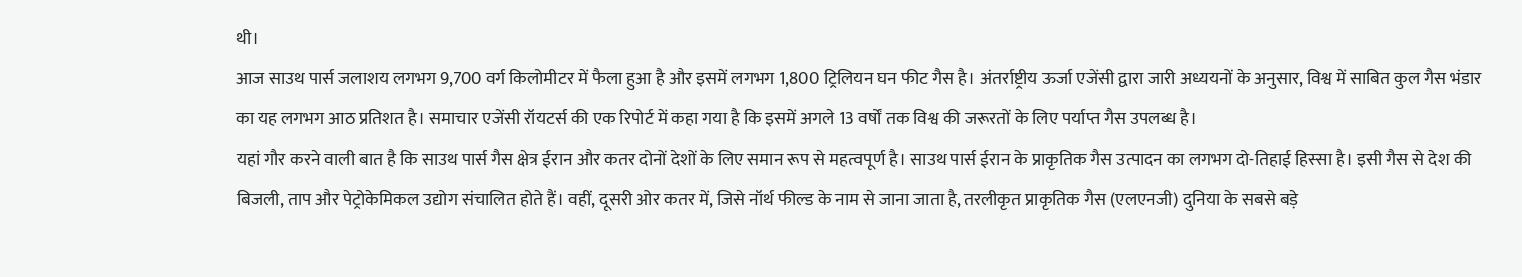थी।
आज साउथ पार्स जलाशय लगभग 9,700 वर्ग किलोमीटर में फैला हुआ है और इसमें लगभग 1,800 ट्रिलियन घन फीट गैस है। अंतर्राष्ट्रीय ऊर्जा एजेंसी द्वारा जारी अध्ययनों के अनुसार, विश्व में साबित कुल गैस भंडार का यह लगभग आठ प्रतिशत है। समाचार एजेंसी रॉयटर्स की एक रिपोर्ट में कहा गया है कि इसमें अगले 13 वर्षों तक विश्व की जरूरतों के लिए पर्याप्त गैस उपलब्ध है।
यहां गौर करने वाली बात है कि साउथ पार्स गैस क्षेत्र ईरान और कतर दोनों देशों के लिए समान रूप से महत्वपूर्ण है। साउथ पार्स ईरान के प्राकृतिक गैस उत्पादन का लगभग दो-तिहाई हिस्सा है। इसी गैस से देश की बिजली, ताप और पेट्रोकेमिकल उद्योग संचालित होते हैं। वहीं, दूसरी ओर कतर में, जिसे नॉर्थ फील्ड के नाम से जाना जाता है, तरलीकृत प्राकृतिक गैस (एलएनजी) दुनिया के सबसे बड़े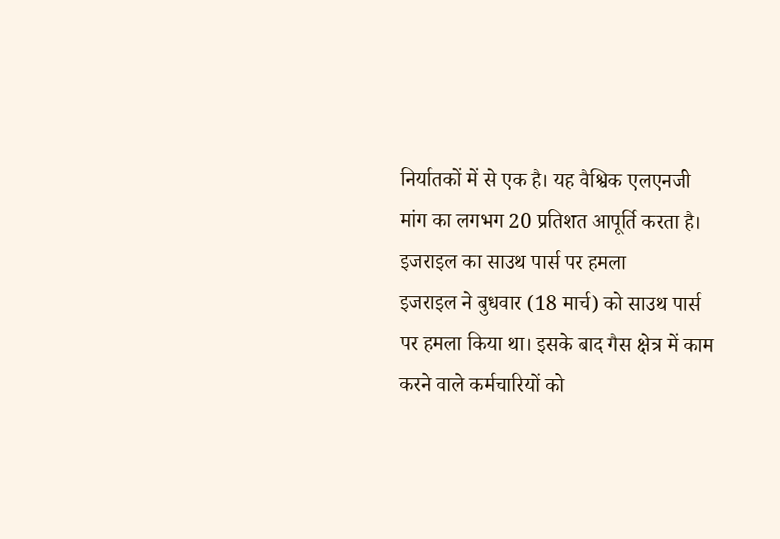निर्यातकों में से एक है। यह वैश्विक एलएनजी मांग का लगभग 20 प्रतिशत आपूर्ति करता है।
इजराइल का साउथ पार्स पर हमला
इजराइल ने बुधवार (18 मार्च) को साउथ पार्स पर हमला किया था। इसके बाद गैस क्षेत्र में काम करने वाले कर्मचारियों को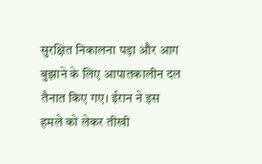सुरक्षित निकालना पड़ा और आग बुझाने के लिए आपातकालीन दल तैनात किए गए। ईरान ने इस हमले को लेकर तीखी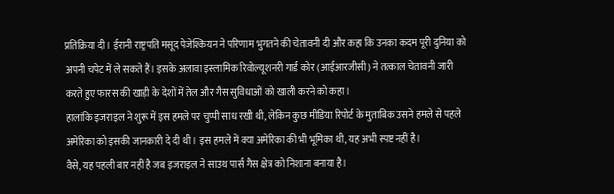प्रतिक्रिया दी। ईरानी राष्ट्रपति मसूद पेजेश्कियन ने परिणाम भुगतने की चेतावनी दी और कहा कि उनका कदम पूरी दुनिया को अपनी चपेट में ले सकते हैं। इसके अलावा इस्लामिक रिवोल्यूशनरी गार्ड कोर (आईआरजीसी) ने तत्काल चेतावनी जारी करते हुए फारस की खाड़ी के देशों में तेल और गैस सुविधाओं को खाली करने को कहा।
हालांकि इजराइल ने शुरू में इस हमले पर चुप्पी साध रखी थी, लेकिन कुछ मीडिया रिपोर्ट के मुताबिक उसने हमले से पहले अमेरिका को इसकी जानकारी दे दी थी। इस हमले में क्या अमेरिका की भी भूमिका थी, यह अभी स्पष्ट नहीं है।
वैसे, यह पहली बार नहीं है जब इजराइल ने साउथ पार्स गैस क्षेत्र को निशाना बनाया है।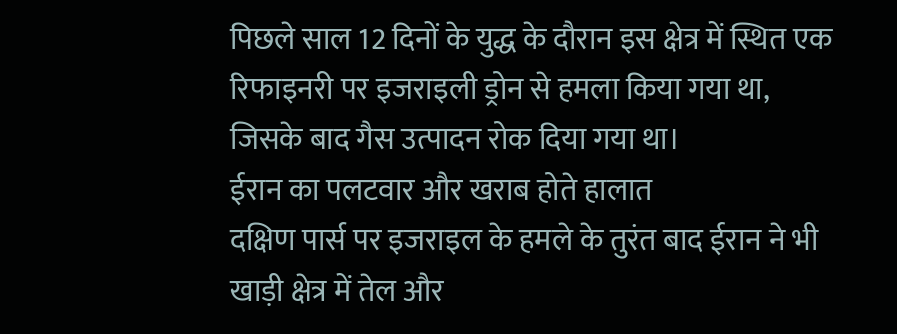पिछले साल 12 दिनों के युद्ध के दौरान इस क्षेत्र में स्थित एक रिफाइनरी पर इजराइली ड्रोन से हमला किया गया था, जिसके बाद गैस उत्पादन रोक दिया गया था।
ईरान का पलटवार और खराब होते हालात
दक्षिण पार्स पर इजराइल के हमले के तुरंत बाद ईरान ने भी खाड़ी क्षेत्र में तेल और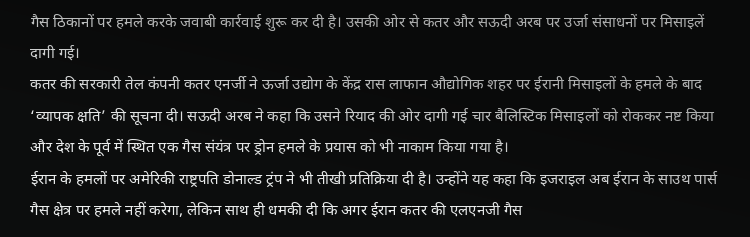गैस ठिकानों पर हमले करके जवाबी कार्रवाई शुरू कर दी है। उसकी ओर से कतर और सऊदी अरब पर उर्जा संसाधनों पर मिसाइलें दागी गई।
कतर की सरकारी तेल कंपनी कतर एनर्जी ने ऊर्जा उद्योग के केंद्र रास लाफान औद्योगिक शहर पर ईरानी मिसाइलों के हमले के बाद ‘व्यापक क्षति’ की सूचना दी। सऊदी अरब ने कहा कि उसने रियाद की ओर दागी गई चार बैलिस्टिक मिसाइलों को रोककर नष्ट किया और देश के पूर्व में स्थित एक गैस संयंत्र पर ड्रोन हमले के प्रयास को भी नाकाम किया गया है।
ईरान के हमलों पर अमेरिकी राष्ट्रपति डोनाल्ड ट्रंप ने भी तीखी प्रतिक्रिया दी है। उन्होंने यह कहा कि इजराइल अब ईरान के साउथ पार्स गैस क्षेत्र पर हमले नहीं करेगा, लेकिन साथ ही धमकी दी कि अगर ईरान कतर की एलएनजी गैस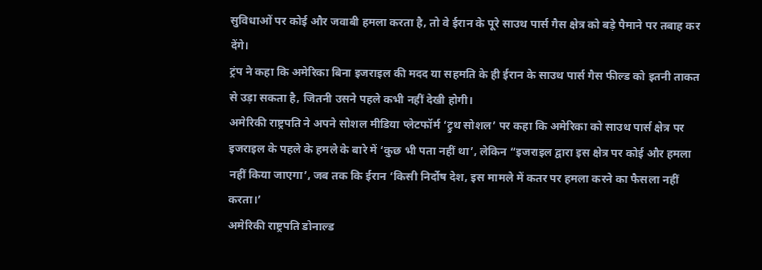सुविधाओं पर कोई और जवाबी हमला करता है, तो वे ईरान के पूरे साउथ पार्स गैस क्षेत्र को बड़े पैमाने पर तबाह कर देंगे।
ट्रंप ने कहा कि अमेरिका बिना इजराइल की मदद या सहमति के ही ईरान के साउथ पार्स गैस फील्ड को इतनी ताकत से उड़ा सकता है, जितनी उसने पहले कभी नहीं देखी होगी।
अमेरिकी राष्ट्रपति ने अपने सोशल मीडिया प्लेटफॉर्म ‘ट्रुथ सोशल’ पर कहा कि अमेरिका को साउथ पार्स क्षेत्र पर इजराइल के पहले के हमले के बारे में ‘कुछ भी पता नहीं था’, लेकिन “इजराइल द्वारा इस क्षेत्र पर कोई और हमला नहीं किया जाएगा’, जब तक कि ईरान ‘किसी निर्दोष देश, इस मामले में कतर पर हमला करने का फैसला नहीं करता।’
अमेरिकी राष्ट्रपति डोनाल्ड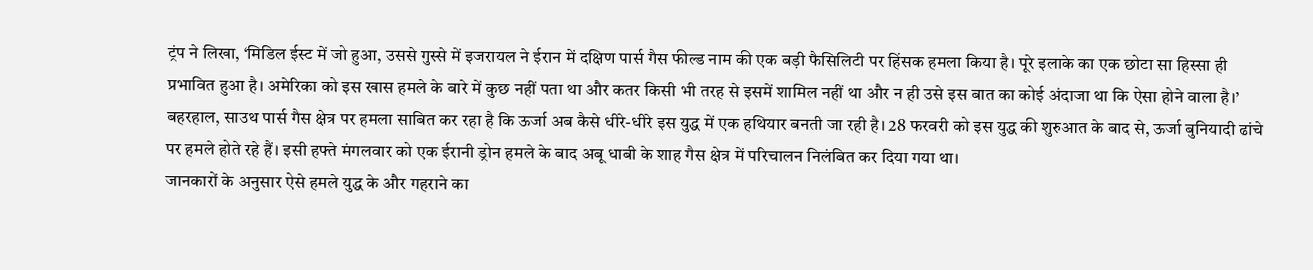ट्रंप ने लिखा, ‘मिडिल ईस्ट में जो हुआ, उससे गुस्से में इजरायल ने ईरान में दक्षिण पार्स गैस फील्ड नाम की एक बड़ी फैसिलिटी पर हिंसक हमला किया है। पूरे इलाके का एक छोटा सा हिस्सा ही प्रभावित हुआ है। अमेरिका को इस खास हमले के बारे में कुछ नहीं पता था और कतर किसी भी तरह से इसमें शामिल नहीं था और न ही उसे इस बात का कोई अंदाजा था कि ऐसा होने वाला है।’
बहरहाल, साउथ पार्स गैस क्षेत्र पर हमला साबित कर रहा है कि ऊर्जा अब कैसे धीरे-धीरे इस युद्ध में एक हथियार बनती जा रही है। 28 फरवरी को इस युद्ध की शुरुआत के बाद से, ऊर्जा बुनियादी ढांचे पर हमले होते रहे हैं। इसी हफ्ते मंगलवार को एक ईरानी ड्रोन हमले के बाद अबू धाबी के शाह गैस क्षेत्र में परिचालन निलंबित कर दिया गया था।
जानकारों के अनुसार ऐसे हमले युद्ध के और गहराने का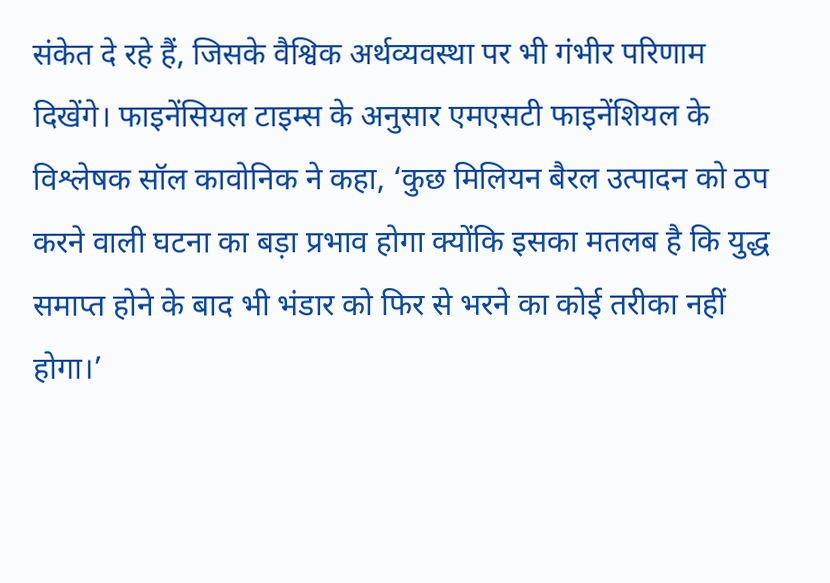संकेत दे रहे हैं, जिसके वैश्विक अर्थव्यवस्था पर भी गंभीर परिणाम दिखेंगे। फाइनेंसियल टाइम्स के अनुसार एमएसटी फाइनेंशियल के विश्लेषक सॉल कावोनिक ने कहा, ‘कुछ मिलियन बैरल उत्पादन को ठप करने वाली घटना का बड़ा प्रभाव होगा क्योंकि इसका मतलब है कि युद्ध समाप्त होने के बाद भी भंडार को फिर से भरने का कोई तरीका नहीं होगा।’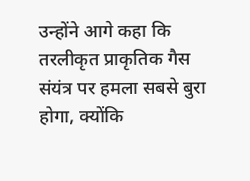उन्होंने आगे कहा कि तरलीकृत प्राकृतिक गैस संयंत्र पर हमला सबसे बुरा होगा, क्योंकि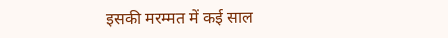इसकी मरम्मत में कई साल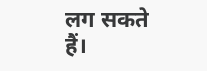लग सकते हैं।